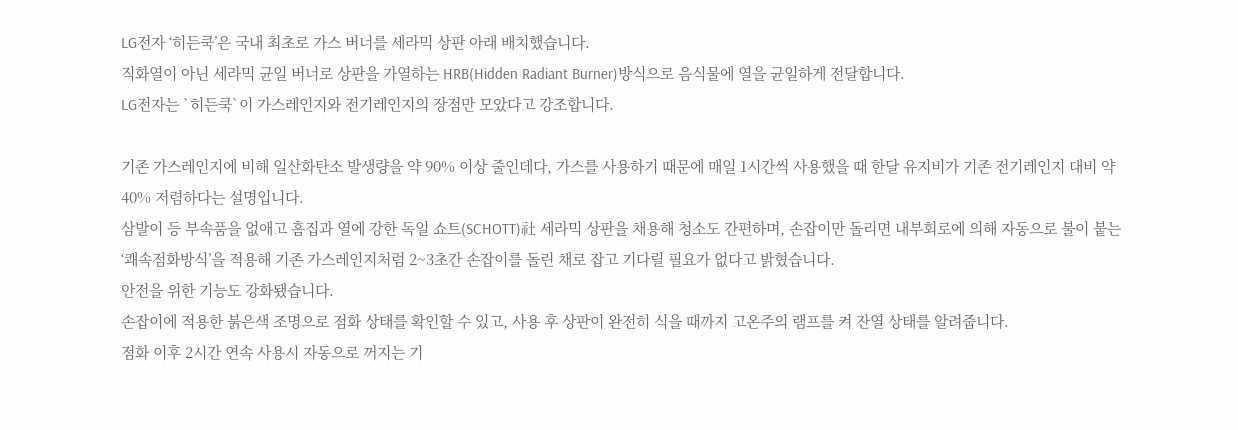LG전자 ‘히든쿡’은 국내 최초로 가스 버너를 세라믹 상판 아래 배치했습니다.
직화열이 아닌 세라믹 균일 버너로 상판을 가열하는 HRB(Hidden Radiant Burner)방식으로 음식물에 열을 균일하게 전달합니다.
LG전자는 `히든쿡`이 가스레인지와 전기레인지의 장점만 모았다고 강조합니다.

기존 가스레인지에 비해 일산화탄소 발생량을 약 90% 이상 줄인데다, 가스를 사용하기 때문에 매일 1시간씩 사용했을 때 한달 유지비가 기존 전기레인지 대비 약 40% 저렴하다는 설명입니다.
삼발이 등 부속품을 없애고 흠집과 열에 강한 독일 쇼트(SCHOTT)社 세라믹 상판을 채용해 청소도 간편하며, 손잡이만 돌리면 내부회로에 의해 자동으로 불이 붙는 ‘쾌속점화방식’을 적용해 기존 가스레인지처럼 2~3초간 손잡이를 돌린 채로 잡고 기다릴 필요가 없다고 밝혔습니다.
안전을 위한 기능도 강화됐습니다.
손잡이에 적용한 붉은색 조명으로 점화 상태를 확인할 수 있고, 사용 후 상판이 완전히 식을 때까지 고온주의 램프를 켜 잔열 상태를 알려줍니다.
점화 이후 2시간 연속 사용시 자동으로 꺼지는 기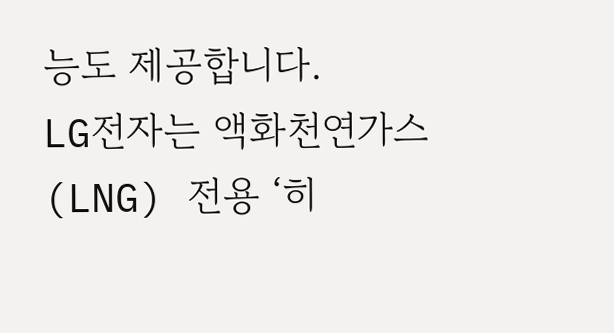능도 제공합니다.
LG전자는 액화천연가스(LNG) 전용 ‘히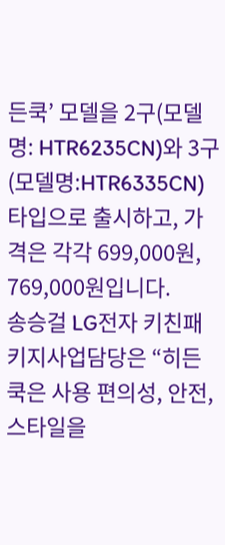든쿡’ 모델을 2구(모델명: HTR6235CN)와 3구 (모델명:HTR6335CN) 타입으로 출시하고, 가격은 각각 699,000원, 769,000원입니다.
송승걸 LG전자 키친패키지사업담당은 “히든쿡은 사용 편의성, 안전, 스타일을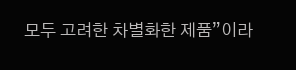모두 고려한 차별화한 제품”이라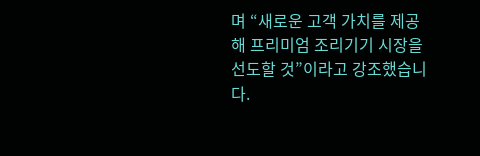며 “새로운 고객 가치를 제공해 프리미엄 조리기기 시장을 선도할 것”이라고 강조했습니다.